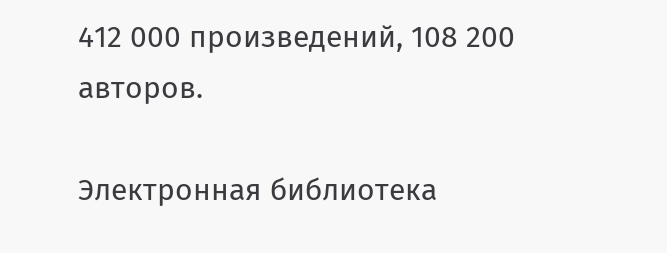412 000 произведений, 108 200 авторов.

Электронная библиотека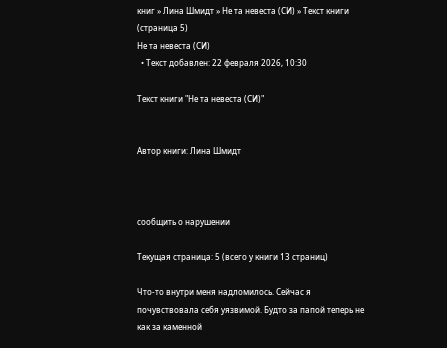книг » Лина Шмидт » Не та невеста (СИ) » Текст книги (страница 5)
Не та невеста (СИ)
  • Текст добавлен: 22 февраля 2026, 10:30

Текст книги "Не та невеста (СИ)"


Автор книги: Лина Шмидт



сообщить о нарушении

Текущая страница: 5 (всего у книги 13 страниц)

Что-то внутри меня надломилось. Сейчас я почувствовала себя уязвимой. Будто за папой теперь не как за каменной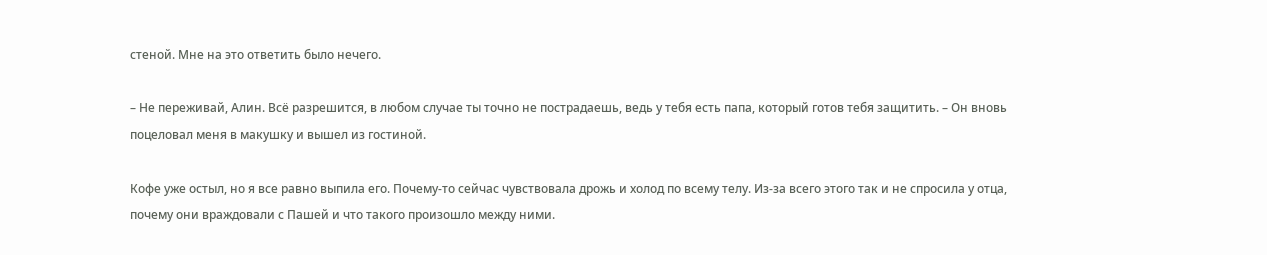стеной. Мне на это ответить было нечего.

– Не переживай, Алин. Всё разрешится, в любом случае ты точно не пострадаешь, ведь у тебя есть папа, который готов тебя защитить. – Он вновь поцеловал меня в макушку и вышел из гостиной.

Кофе уже остыл, но я все равно выпила его. Почему-то сейчас чувствовала дрожь и холод по всему телу. Из-за всего этого так и не спросила у отца, почему они враждовали с Пашей и что такого произошло между ними.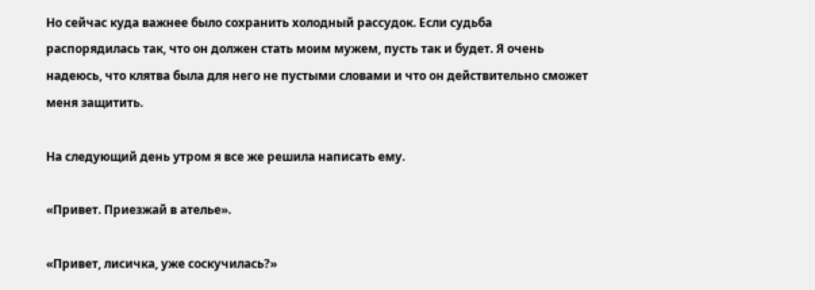Но сейчас куда важнее было сохранить холодный рассудок. Если судьба распорядилась так, что он должен стать моим мужем, пусть так и будет. Я очень надеюсь, что клятва была для него не пустыми словами и что он действительно сможет меня защитить.

На следующий день утром я все же решила написать ему.

«Привет. Приезжай в ателье».

«Привет, лисичка, уже соскучилась?»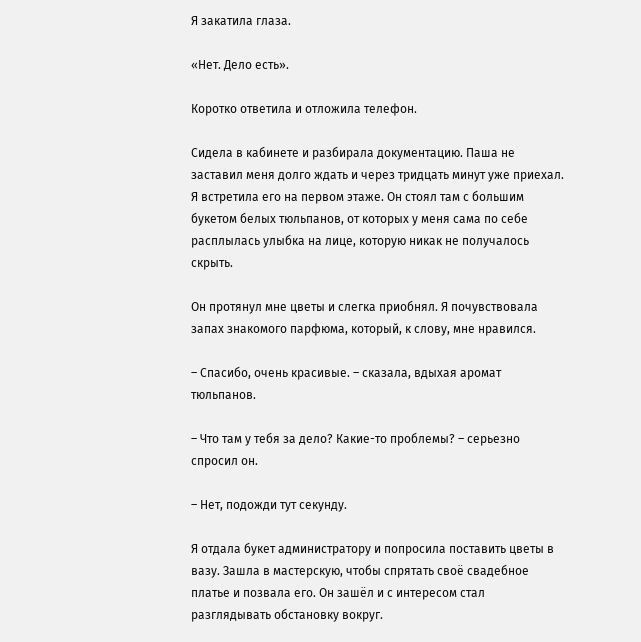Я закатила глаза.

«Нет. Дело есть».

Коротко ответила и отложила телефон.

Сидела в кабинете и разбирала документацию. Паша не заставил меня долго ждать и через тридцать минут уже приехал. Я встретила его на первом этаже. Он стоял там с большим букетом белых тюльпанов, от которых у меня сама по себе расплылась улыбка на лице, которую никак не получалось скрыть.

Он протянул мне цветы и слегка приобнял. Я почувствовала запах знакомого парфюма, который, к слову, мне нравился.

– Спасибо, очень красивые. – сказала, вдыхая аромат тюльпанов.

– Что там у тебя за дело? Какие-то проблемы? – серьезно спросил он.

– Нет, подожди тут секунду.

Я отдала букет администратору и попросила поставить цветы в вазу. Зашла в мастерскую, чтобы спрятать своё свадебное платье и позвала его. Он зашёл и с интересом стал разглядывать обстановку вокруг.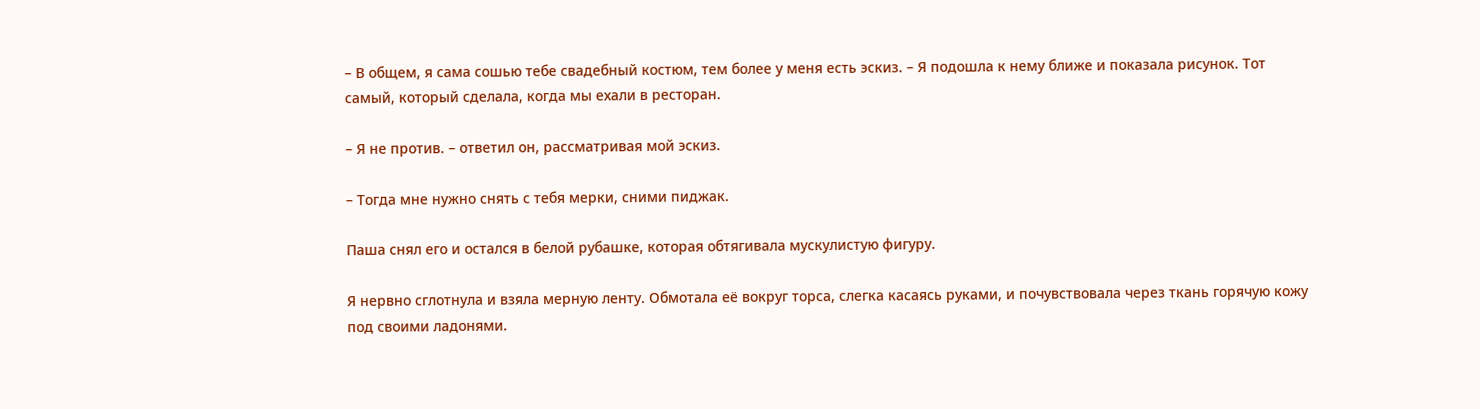– В общем, я сама сошью тебе свадебный костюм, тем более у меня есть эскиз. – Я подошла к нему ближе и показала рисунок. Тот самый, который сделала, когда мы ехали в ресторан.

– Я не против. – ответил он, рассматривая мой эскиз.

– Тогда мне нужно снять с тебя мерки, сними пиджак.

Паша снял его и остался в белой рубашке, которая обтягивала мускулистую фигуру.

Я нервно сглотнула и взяла мерную ленту. Обмотала её вокруг торса, слегка касаясь руками, и почувствовала через ткань горячую кожу под своими ладонями.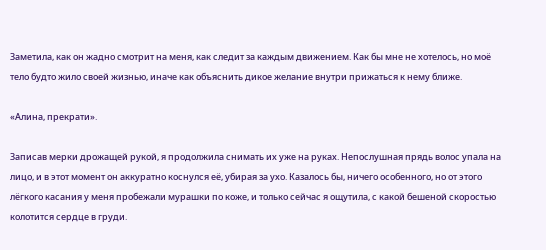Заметила, как он жадно смотрит на меня, как следит за каждым движением. Как бы мне не хотелось, но моё тело будто жило своей жизнью, иначе как объяснить дикое желание внутри прижаться к нему ближе.

«Алина, прекрати».

Записав мерки дрожащей рукой, я продолжила снимать их уже на руках. Непослушная прядь волос упала на лицо, и в этот момент он аккуратно коснулся её, убирая за ухо. Казалось бы, ничего особенного, но от этого лёгкого касания у меня пробежали мурашки по коже, и только сейчас я ощутила, с какой бешеной скоростью колотится сердце в груди.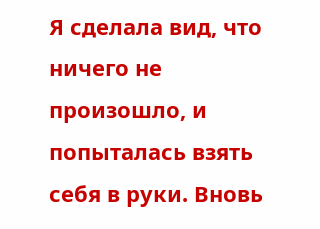Я сделала вид, что ничего не произошло, и попыталась взять себя в руки. Вновь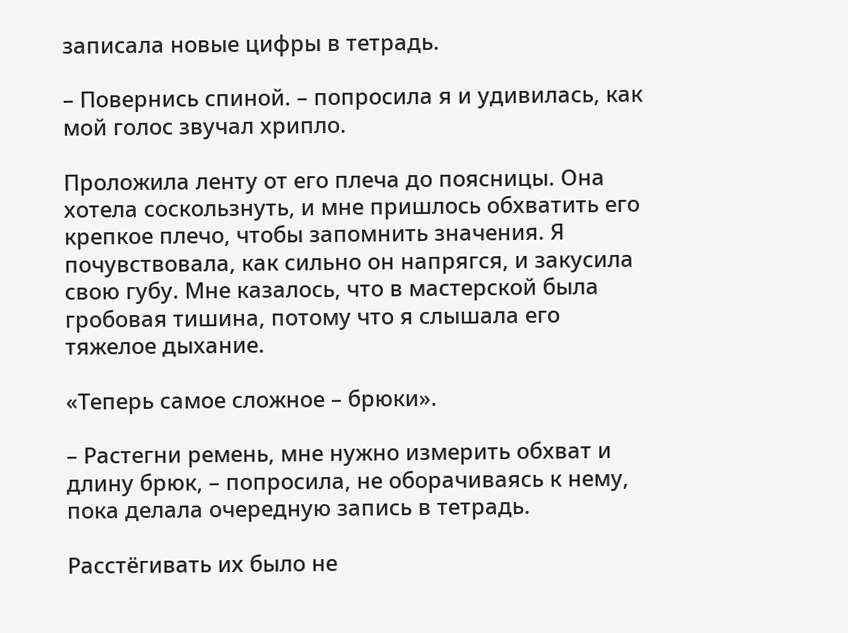записала новые цифры в тетрадь.

– Повернись спиной. – попросила я и удивилась, как мой голос звучал хрипло.

Проложила ленту от его плеча до поясницы. Она хотела соскользнуть, и мне пришлось обхватить его крепкое плечо, чтобы запомнить значения. Я почувствовала, как сильно он напрягся, и закусила свою губу. Мне казалось, что в мастерской была гробовая тишина, потому что я слышала его тяжелое дыхание.

«Теперь самое сложное – брюки».

– Растегни ремень, мне нужно измерить обхват и длину брюк, – попросила, не оборачиваясь к нему, пока делала очередную запись в тетрадь.

Расстёгивать их было не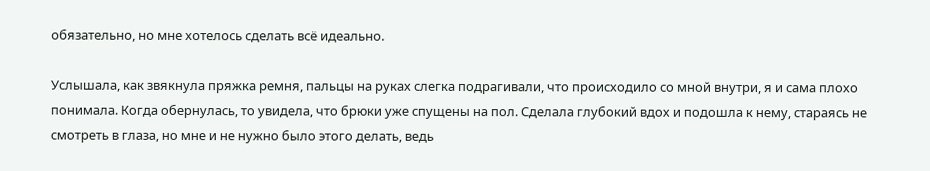обязательно, но мне хотелось сделать всё идеально.

Услышала, как звякнула пряжка ремня, пальцы на руках слегка подрагивали, что происходило со мной внутри, я и сама плохо понимала. Когда обернулась, то увидела, что брюки уже спущены на пол. Сделала глубокий вдох и подошла к нему, стараясь не смотреть в глаза, но мне и не нужно было этого делать, ведь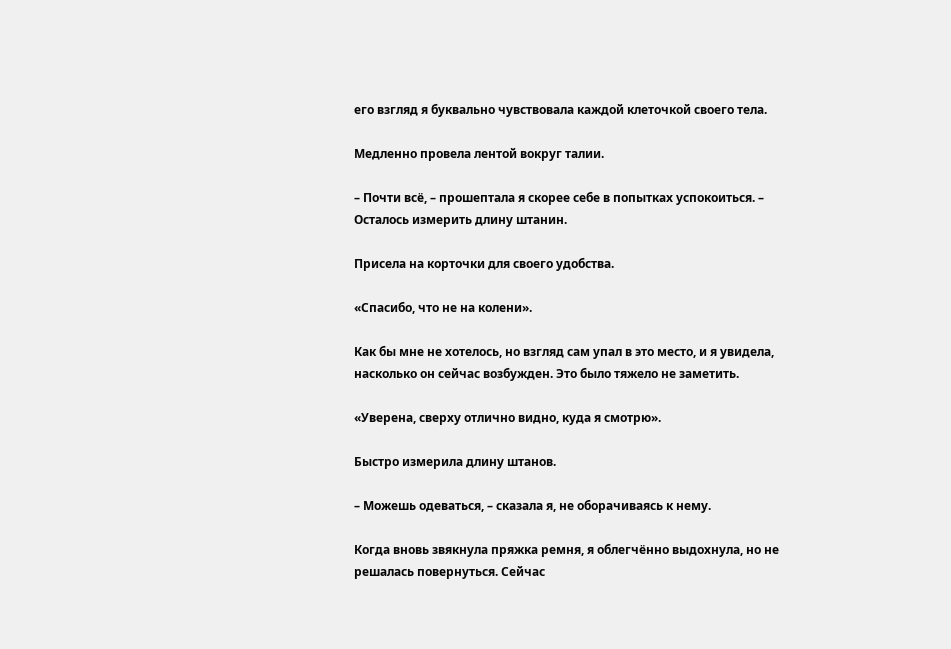его взгляд я буквально чувствовала каждой клеточкой своего тела.

Медленно провела лентой вокруг талии.

– Почти всё, – прошептала я скорее себе в попытках успокоиться. – Осталось измерить длину штанин.

Присела на корточки для своего удобства.

«Спасибо, что не на колени».

Как бы мне не хотелось, но взгляд сам упал в это место, и я увидела, насколько он сейчас возбужден. Это было тяжело не заметить.

«Уверена, сверху отлично видно, куда я смотрю».

Быстро измерила длину штанов.

– Можешь одеваться, – сказала я, не оборачиваясь к нему.

Когда вновь звякнула пряжка ремня, я облегчённо выдохнула, но не решалась повернуться. Сейчас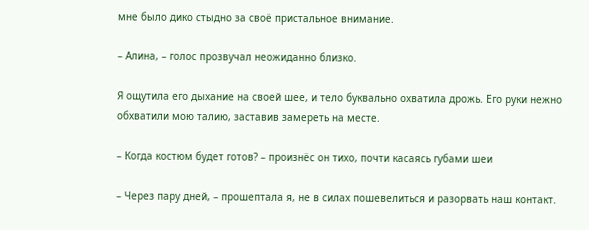мне было дико стыдно за своё пристальное внимание.

– Алина, – голос прозвучал неожиданно близко.

Я ощутила его дыхание на своей шее, и тело буквально охватила дрожь. Его руки нежно обхватили мою талию, заставив замереть на месте.

– Когда костюм будет готов? – произнёс он тихо, почти касаясь губами шеи

– Через пару дней, – прошептала я, не в силах пошевелиться и разорвать наш контакт.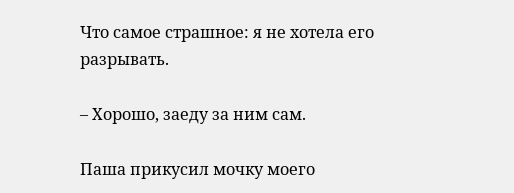Что самое страшное: я не хотела его разрывать.

– Хорошо, заеду за ним сам.

Паша прикусил мочку моего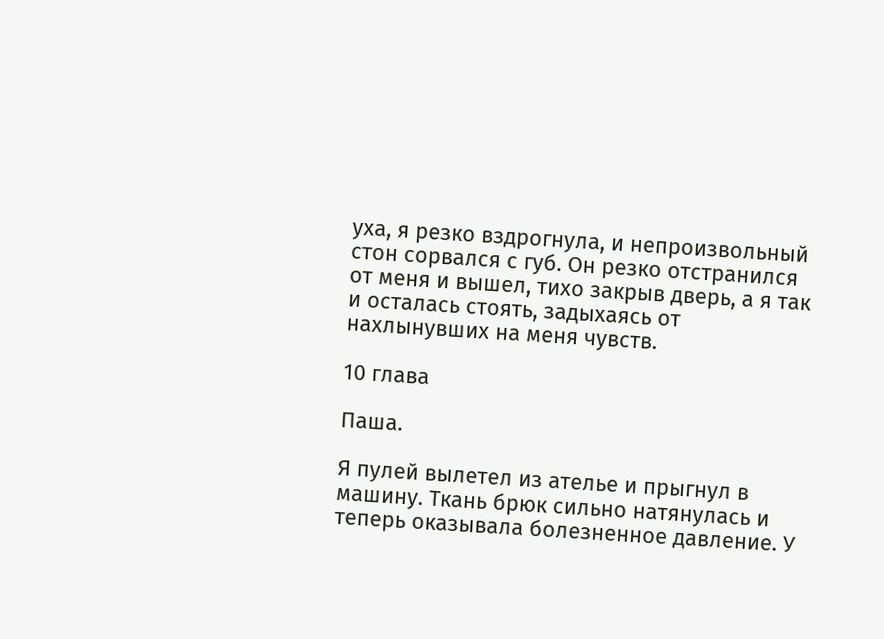уха, я резко вздрогнула, и непроизвольный стон сорвался с губ. Он резко отстранился от меня и вышел, тихо закрыв дверь, а я так и осталась стоять, задыхаясь от нахлынувших на меня чувств.

10 глава

Паша.

Я пулей вылетел из ателье и прыгнул в машину. Ткань брюк сильно натянулась и теперь оказывала болезненное давление. У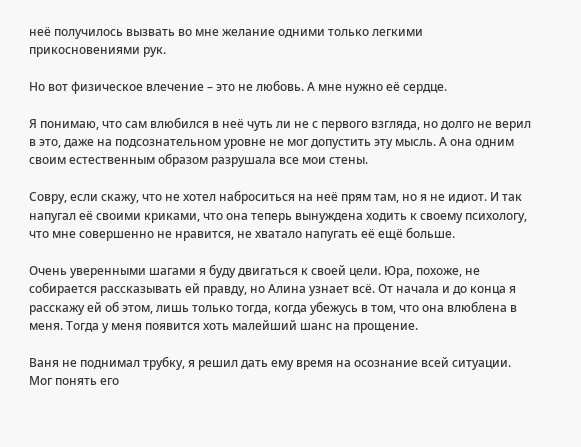неё получилось вызвать во мне желание одними только легкими прикосновениями рук.

Но вот физическое влечение – это не любовь. А мне нужно её сердце.

Я понимаю, что сам влюбился в неё чуть ли не с первого взгляда, но долго не верил в это, даже на подсознательном уровне не мог допустить эту мысль. А она одним своим естественным образом разрушала все мои стены.

Совру, если скажу, что не хотел наброситься на неё прям там, но я не идиот. И так напугал её своими криками, что она теперь вынуждена ходить к своему психологу, что мне совершенно не нравится, не хватало напугать её ещё больше.

Очень уверенными шагами я буду двигаться к своей цели. Юра, похоже, не собирается рассказывать ей правду, но Алина узнает всё. От начала и до конца я расскажу ей об этом, лишь только тогда, когда убежусь в том, что она влюблена в меня. Тогда у меня появится хоть малейший шанс на прощение.

Ваня не поднимал трубку, я решил дать ему время на осознание всей ситуации. Мог понять его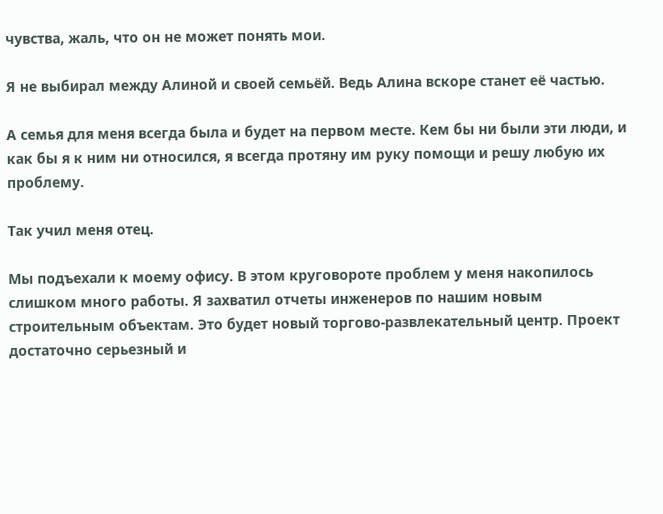чувства, жаль, что он не может понять мои.

Я не выбирал между Алиной и своей семьёй. Ведь Алина вскоре станет её частью.

А семья для меня всегда была и будет на первом месте. Кем бы ни были эти люди, и как бы я к ним ни относился, я всегда протяну им руку помощи и решу любую их проблему.

Так учил меня отец.

Мы подъехали к моему офису. В этом круговороте проблем у меня накопилось слишком много работы. Я захватил отчеты инженеров по нашим новым строительным объектам. Это будет новый торгово-развлекательный центр. Проект достаточно серьезный и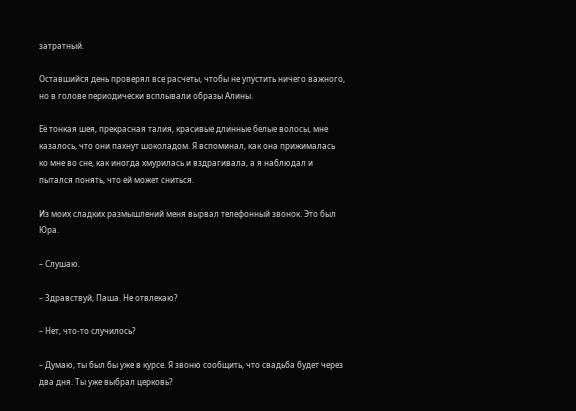затратный.

Оставшийся день проверял все расчеты, чтобы не упустить ничего важного, но в голове периодически всплывали образы Алины.

Её тонкая шея, прекрасная талия, красивые длинные белые волосы, мне казалось, что они пахнут шоколадом. Я вспоминал, как она прижималась ко мне во сне, как иногда хмурилась и вздрагивала, а я наблюдал и пытался понять, что ей может сниться.

Из моих сладких размышлений меня вырвал телефонный звонок. Это был Юра.

– Слушаю.

– Здравствуй, Паша. Не отвлекаю?

– Нет, что-то случилось?

– Думаю, ты был бы уже в курсе. Я звоню сообщить, что свадьба будет через два дня. Ты уже выбрал церковь?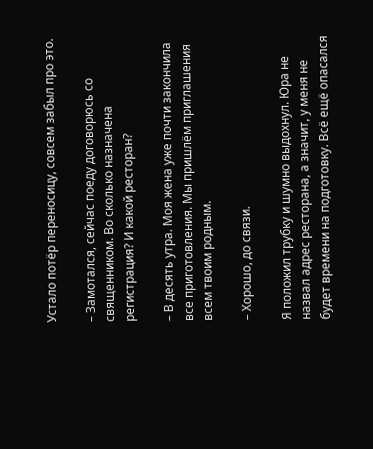Устало потёр переносицу, совсем забыл про это.

– Замотался, сейчас поеду договорюсь со священником. Во сколько назначена регистрация? И какой ресторан?

– В десять утра. Моя жена уже почти закончила все приготовления. Мы пришлём приглашения всем твоим родным.

– Хорошо, до связи.

Я положил трубку и шумно выдохнул. Юра не назвал адрес ресторана, а значит, у меня не будет времени на подготовку. Всё ещё опасался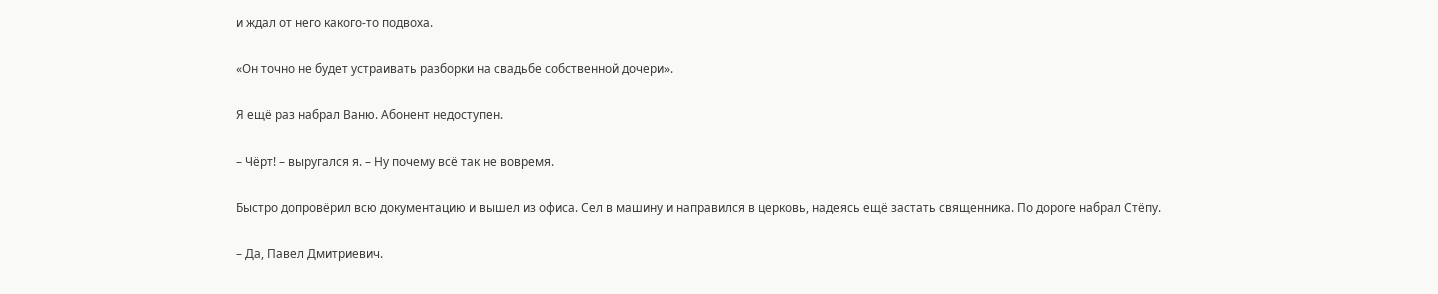и ждал от него какого-то подвоха.

«Он точно не будет устраивать разборки на свадьбе собственной дочери».

Я ещё раз набрал Ваню. Абонент недоступен.

– Чёрт! – выругался я. – Ну почему всё так не вовремя.

Быстро допровёрил всю документацию и вышел из офиса. Сел в машину и направился в церковь, надеясь ещё застать священника. По дороге набрал Стёпу.

– Да, Павел Дмитриевич.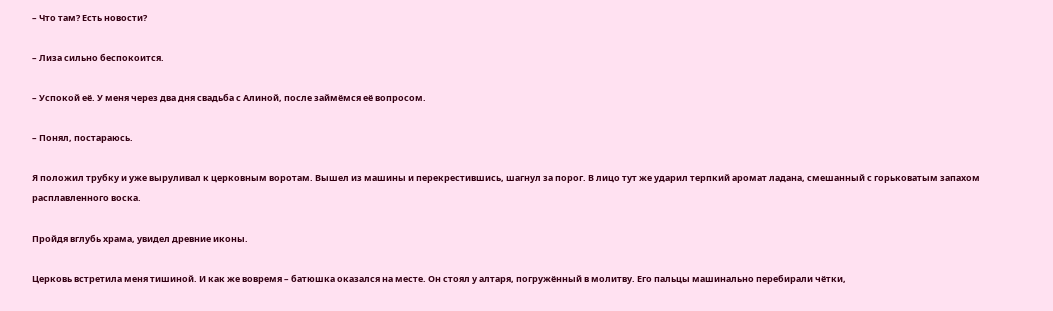– Что там? Есть новости?

– Лиза сильно беспокоится.

– Успокой её. У меня через два дня свадьба с Алиной, после займёмся её вопросом.

– Понял, постараюсь.

Я положил трубку и уже выруливал к церковным воротам. Вышел из машины и перекрестившись, шагнул за порог. В лицо тут же ударил терпкий аромат ладана, смешанный с горьковатым запахом расплавленного воска.

Пройдя вглубь храма, увидел древние иконы.

Церковь встретила меня тишиной. И как же вовремя – батюшка оказался на месте. Он стоял у алтаря, погружённый в молитву. Его пальцы машинально перебирали чётки,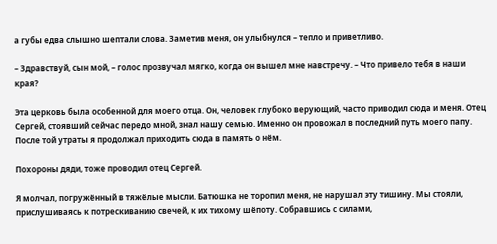а губы едва слышно шептали слова. Заметив меня, он улыбнулся – тепло и приветливо.

– Здравствуй, сын мой, – голос прозвучал мягко, когда он вышел мне навстречу. – Что привело тебя в наши края?

Эта церковь была особенной для моего отца. Он, человек глубоко верующий, часто приводил сюда и меня. Отец Сергей, стоявший сейчас передо мной, знал нашу семью. Именно он провожал в последний путь моего папу. После той утраты я продолжал приходить сюда в память о нём.

Похороны дяди, тоже проводил отец Сергей.

Я молчал, погружённый в тяжёлые мысли. Батюшка не торопил меня, не нарушал эту тишину. Мы стояли, прислушиваясь к потрескиванию свечей, к их тихому шёпоту. Собравшись с силами,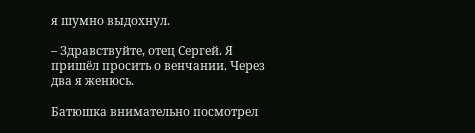я шумно выдохнул.

– Здравствуйте, отец Сергей. Я пришёл просить о венчании. Через два я женюсь.

Батюшка внимательно посмотрел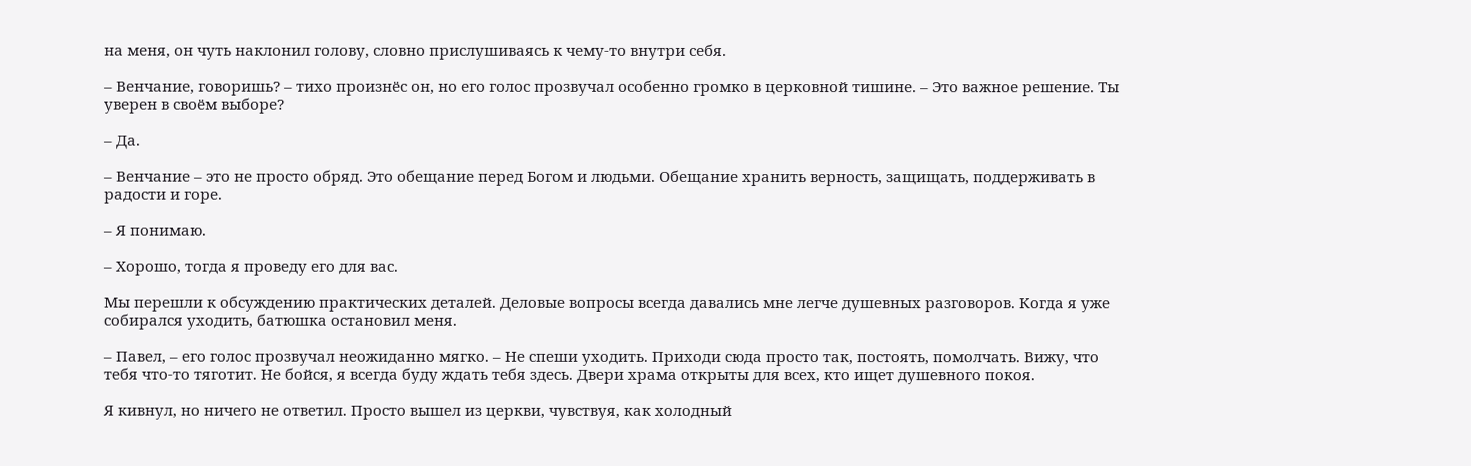на меня, он чуть наклонил голову, словно прислушиваясь к чему-то внутри себя.

– Венчание, говоришь? – тихо произнёс он, но его голос прозвучал особенно громко в церковной тишине. – Это важное решение. Ты уверен в своём выборе?

– Да.

– Венчание – это не просто обряд. Это обещание перед Богом и людьми. Обещание хранить верность, защищать, поддерживать в радости и горе.

– Я понимаю.

– Хорошо, тогда я проведу его для вас.

Мы перешли к обсуждению практических деталей. Деловые вопросы всегда давались мне легче душевных разговоров. Когда я уже собирался уходить, батюшка остановил меня.

– Павел, – его голос прозвучал неожиданно мягко. – Не спеши уходить. Приходи сюда просто так, постоять, помолчать. Вижу, что тебя что-то тяготит. Не бойся, я всегда буду ждать тебя здесь. Двери храма открыты для всех, кто ищет душевного покоя.

Я кивнул, но ничего не ответил. Просто вышел из церкви, чувствуя, как холодный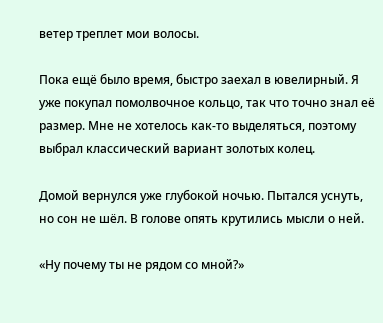ветер треплет мои волосы.

Пока ещё было время, быстро заехал в ювелирный. Я уже покупал помолвочное кольцо, так что точно знал её размер. Мне не хотелось как-то выделяться, поэтому выбрал классический вариант золотых колец.

Домой вернулся уже глубокой ночью. Пытался уснуть, но сон не шёл. В голове опять крутились мысли о ней.

«Ну почему ты не рядом со мной?»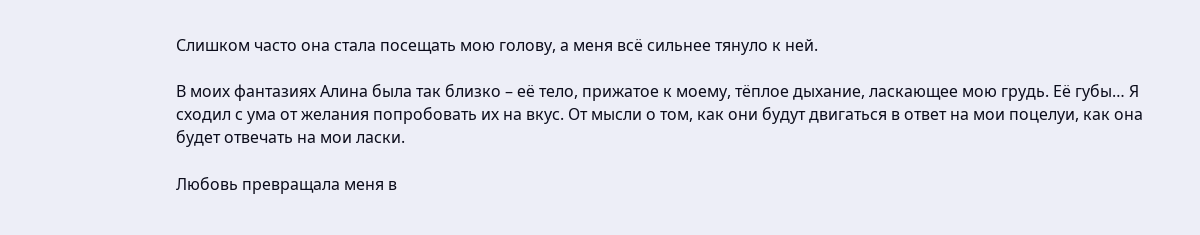Слишком часто она стала посещать мою голову, а меня всё сильнее тянуло к ней.

В моих фантазиях Алина была так близко – её тело, прижатое к моему, тёплое дыхание, ласкающее мою грудь. Её губы… Я сходил с ума от желания попробовать их на вкус. От мысли о том, как они будут двигаться в ответ на мои поцелуи, как она будет отвечать на мои ласки.

Любовь превращала меня в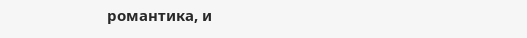романтика, и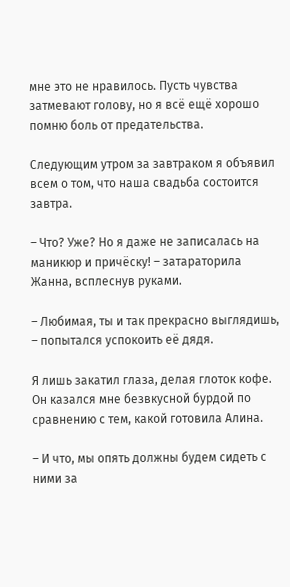мне это не нравилось. Пусть чувства затмевают голову, но я всё ещё хорошо помню боль от предательства.

Следующим утром за завтраком я объявил всем о том, что наша свадьба состоится завтра.

– Что? Уже? Но я даже не записалась на маникюр и причёску! – затараторила Жанна, всплеснув руками.

– Любимая, ты и так прекрасно выглядишь, – попытался успокоить её дядя.

Я лишь закатил глаза, делая глоток кофе. Он казался мне безвкусной бурдой по сравнению с тем, какой готовила Алина.

– И что, мы опять должны будем сидеть с ними за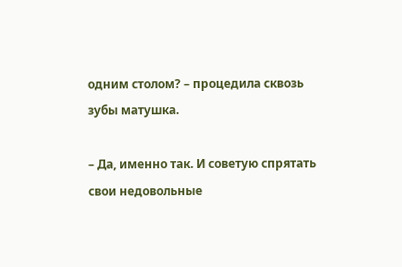одним столом? – процедила сквозь зубы матушка.

– Да, именно так. И советую спрятать свои недовольные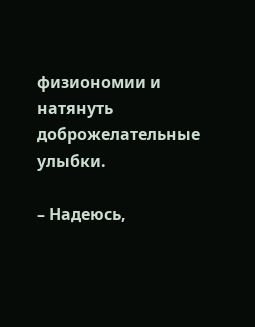физиономии и натянуть доброжелательные улыбки.

– Надеюсь,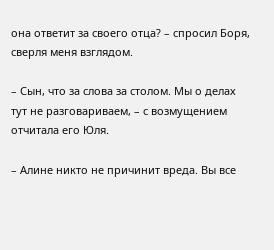она ответит за своего отца? – спросил Боря, сверля меня взглядом.

– Сын, что за слова за столом. Мы о делах тут не разговариваем, – с возмущением отчитала его Юля.

– Алине никто не причинит вреда. Вы все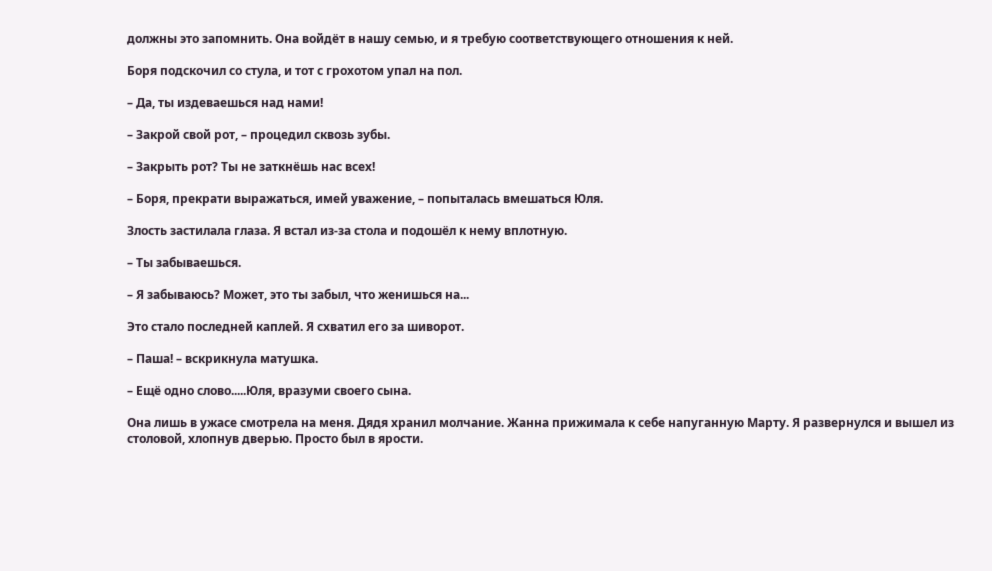должны это запомнить. Она войдёт в нашу семью, и я требую соответствующего отношения к ней.

Боря подскочил со стула, и тот с грохотом упал на пол.

– Да, ты издеваешься над нами!

– Закрой свой рот, – процедил сквозь зубы.

– Закрыть рот? Ты не заткнёшь нас всех!

– Боря, прекрати выражаться, имей уважение, – попыталась вмешаться Юля.

Злость застилала глаза. Я встал из-за стола и подошёл к нему вплотную.

– Ты забываешься.

– Я забываюсь? Может, это ты забыл, что женишься на...

Это стало последней каплей. Я схватил его за шиворот.

– Паша! – вскрикнула матушка.

– Ещё одно слово.....Юля, вразуми своего сына.

Она лишь в ужасе смотрела на меня. Дядя хранил молчание. Жанна прижимала к себе напуганную Марту. Я развернулся и вышел из столовой, хлопнув дверью. Просто был в ярости.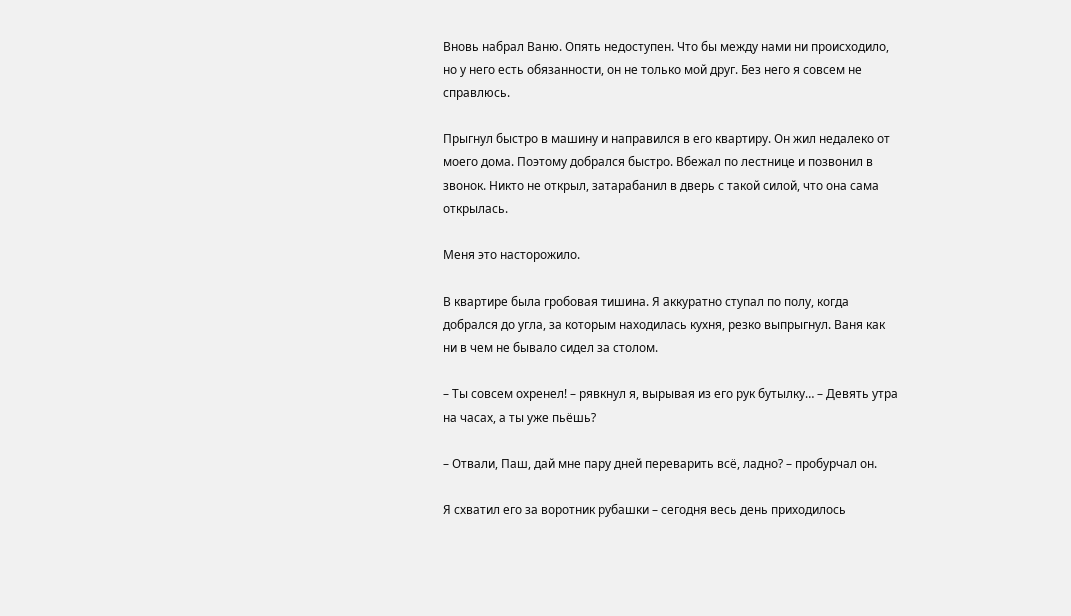Вновь набрал Ваню. Опять недоступен. Что бы между нами ни происходило, но у него есть обязанности, он не только мой друг. Без него я совсем не справлюсь.

Прыгнул быстро в машину и направился в его квартиру. Он жил недалеко от моего дома. Поэтому добрался быстро. Вбежал по лестнице и позвонил в звонок. Никто не открыл, затарабанил в дверь с такой силой, что она сама открылась.

Меня это насторожило.

В квартире была гробовая тишина. Я аккуратно ступал по полу, когда добрался до угла, за которым находилась кухня, резко выпрыгнул. Ваня как ни в чем не бывало сидел за столом.

– Ты совсем охренел! – рявкнул я, вырывая из его рук бутылку… – Девять утра на часах, а ты уже пьёшь?

– Отвали, Паш, дай мне пару дней переварить всё, ладно? – пробурчал он.

Я схватил его за воротник рубашки – сегодня весь день приходилось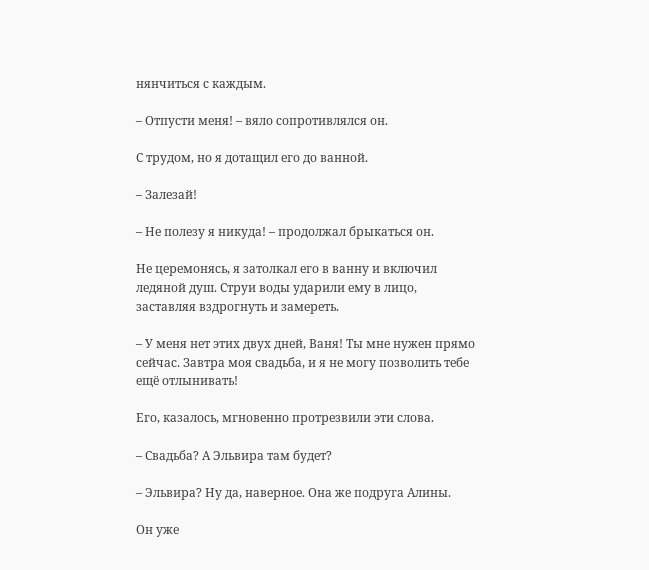нянчиться с каждым.

– Отпусти меня! – вяло сопротивлялся он.

С трудом, но я дотащил его до ванной.

– Залезай!

– Не полезу я никуда! – продолжал брыкаться он.

Не церемонясь, я затолкал его в ванну и включил ледяной душ. Струи воды ударили ему в лицо, заставляя вздрогнуть и замереть.

– У меня нет этих двух дней, Ваня! Ты мне нужен прямо сейчас. Завтра моя свадьба, и я не могу позволить тебе ещё отлынивать!

Его, казалось, мгновенно протрезвили эти слова.

– Свадьба? А Эльвира там будет?

– Эльвира? Ну да, наверное. Она же подруга Алины.

Он уже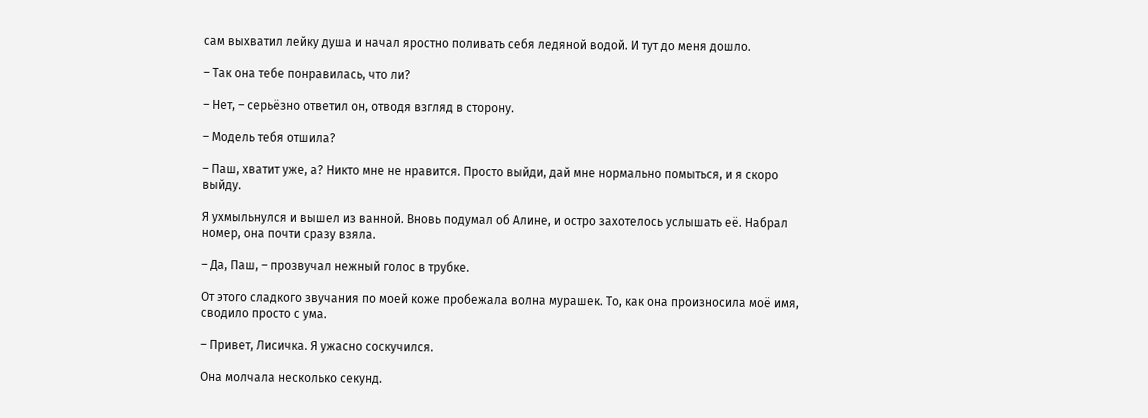сам выхватил лейку душа и начал яростно поливать себя ледяной водой. И тут до меня дошло.

– Так она тебе понравилась, что ли?

– Нет, – серьёзно ответил он, отводя взгляд в сторону.

– Модель тебя отшила?

– Паш, хватит уже, а? Никто мне не нравится. Просто выйди, дай мне нормально помыться, и я скоро выйду.

Я ухмыльнулся и вышел из ванной. Вновь подумал об Алине, и остро захотелось услышать её. Набрал номер, она почти сразу взяла.

– Да, Паш, – прозвучал нежный голос в трубке.

От этого сладкого звучания по моей коже пробежала волна мурашек. То, как она произносила моё имя, сводило просто с ума.

– Привет, Лисичка. Я ужасно соскучился.

Она молчала несколько секунд.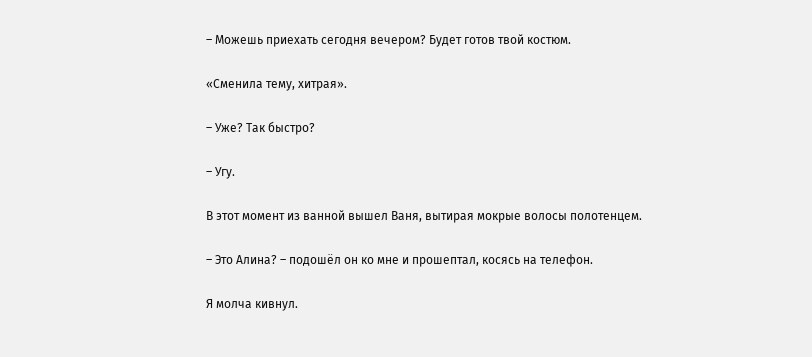– Можешь приехать сегодня вечером? Будет готов твой костюм.

«Сменила тему, хитрая».

– Уже? Так быстро?

– Угу.

В этот момент из ванной вышел Ваня, вытирая мокрые волосы полотенцем.

– Это Алина? – подошёл он ко мне и прошептал, косясь на телефон.

Я молча кивнул.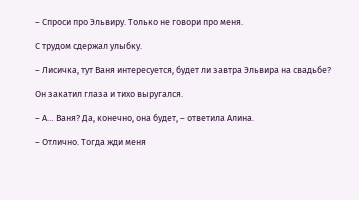– Спроси про Эльвиру. Только не говори про меня.

С трудом сдержал улыбку.

– Лисичка, тут Ваня интересуется, будет ли завтра Эльвира на свадьбе?

Он закатил глаза и тихо выругался.

– А… Ваня? Да, конечно, она будет, – ответила Алина.

– Отлично. Тогда жди меня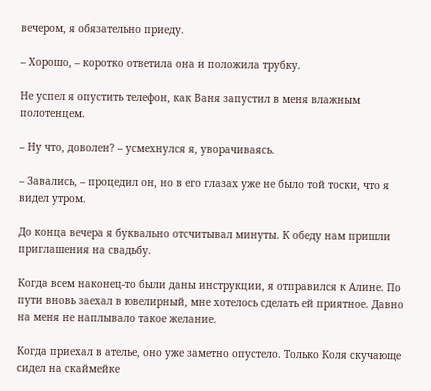вечером, я обязательно приеду.

– Хорошо, – коротко ответила она и положила трубку.

Не успел я опустить телефон, как Ваня запустил в меня влажным полотенцем.

– Ну что, доволен? – усмехнулся я, уворачиваясь.

– Завались, – процедил он, но в его глазах уже не было той тоски, что я видел утром.

До конца вечера я буквально отсчитывал минуты. К обеду нам пришли приглашения на свадьбу.

Когда всем наконец-то были даны инструкции, я отправился к Алине. По пути вновь заехал в ювелирный, мне хотелось сделать ей приятное. Давно на меня не наплывало такое желание.

Когда приехал в ателье, оно уже заметно опустело. Только Коля скучающе сидел на скаймейке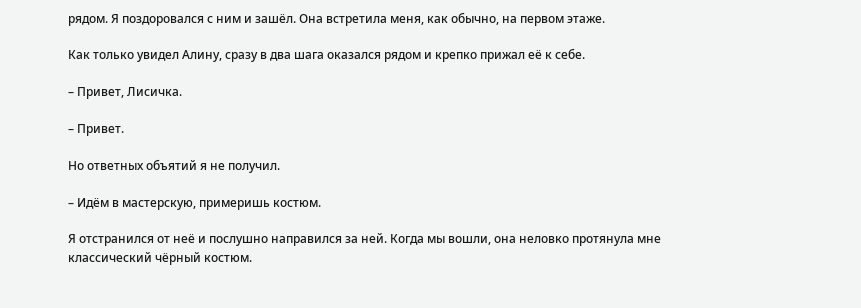рядом. Я поздоровался с ним и зашёл. Она встретила меня, как обычно, на первом этаже.

Как только увидел Алину, сразу в два шага оказался рядом и крепко прижал её к себе.

– Привет, Лисичка.

– Привет.

Но ответных объятий я не получил.

– Идём в мастерскую, примеришь костюм.

Я отстранился от неё и послушно направился за ней. Когда мы вошли, она неловко протянула мне классический чёрный костюм.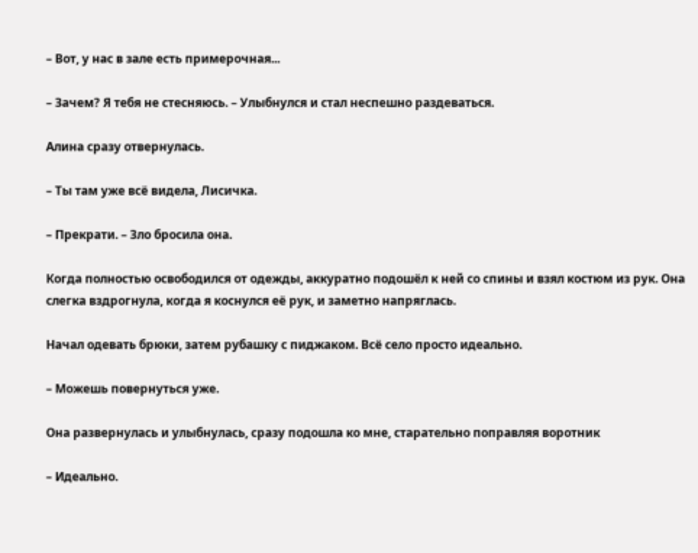– Вот, у нас в зале есть примерочная...

– Зачем? Я тебя не стесняюсь. – Улыбнулся и стал неспешно раздеваться.

Алина сразу отвернулась.

– Ты там уже всё видела, Лисичка.

– Прекрати. – Зло бросила она.

Когда полностью освободился от одежды, аккуратно подошёл к ней со спины и взял костюм из рук. Она слегка вздрогнула, когда я коснулся её рук, и заметно напряглась.

Начал одевать брюки, затем рубашку с пиджаком. Всё село просто идеально.

– Можешь повернуться уже.

Она развернулась и улыбнулась, сразу подошла ко мне, старательно поправляя воротник

– Идеально.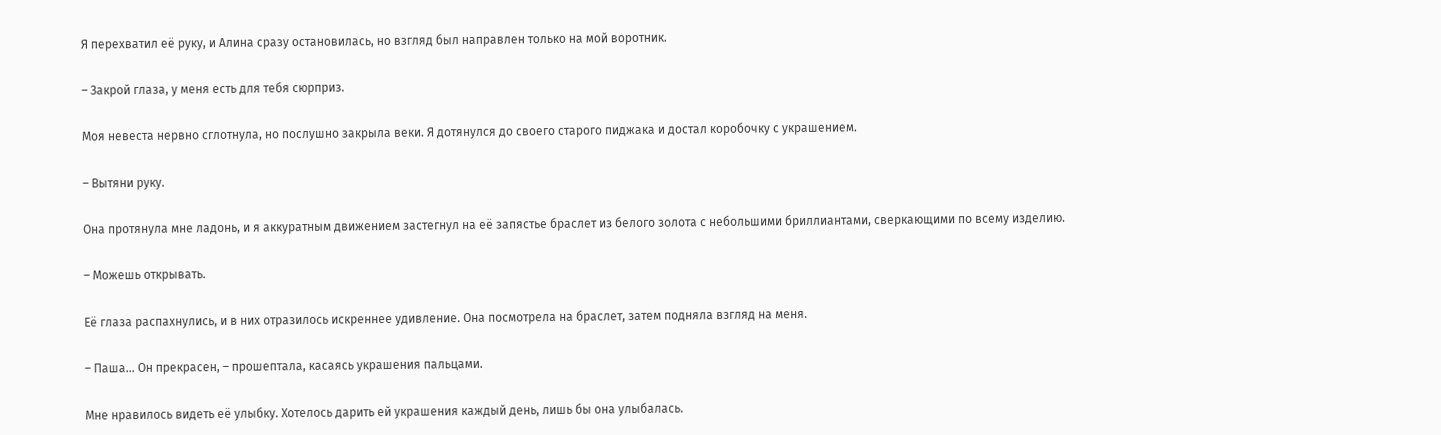Я перехватил её руку, и Алина сразу остановилась, но взгляд был направлен только на мой воротник.

– Закрой глаза, у меня есть для тебя сюрприз.

Моя невеста нервно сглотнула, но послушно закрыла веки. Я дотянулся до своего старого пиджака и достал коробочку с украшением.

– Вытяни руку.

Она протянула мне ладонь, и я аккуратным движением застегнул на её запястье браслет из белого золота с небольшими бриллиантами, сверкающими по всему изделию.

– Можешь открывать.

Её глаза распахнулись, и в них отразилось искреннее удивление. Она посмотрела на браслет, затем подняла взгляд на меня.

– Паша… Он прекрасен, – прошептала, касаясь украшения пальцами.

Мне нравилось видеть её улыбку. Хотелось дарить ей украшения каждый день, лишь бы она улыбалась.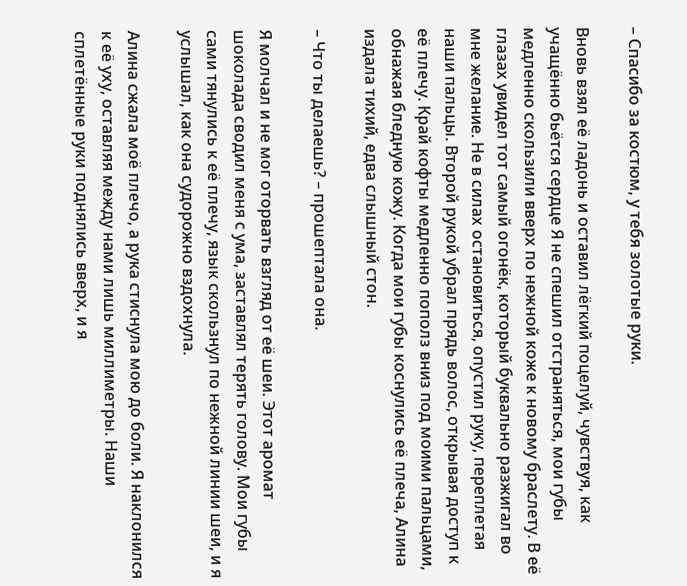– Спасибо за костюм, у тебя золотые руки.

Вновь взял её ладонь и оставил лёгкий поцелуй, чувствуя, как учащённо бьётся сердце Я не спешил отстраняться, мои губы медленно скользили вверх по нежной коже к новому браслету. В её глазах увидел тот самый огонёк, который буквально разжигал во мне желание. Не в силах остановиться, опустил руку, переплетая наши пальцы. Второй рукой убрал прядь волос, открывая доступ к её плечу. Край кофты медленно пополз вниз под моими пальцами, обнажая бледную кожу. Когда мои губы коснулись её плеча, Алина издала тихий, едва слышный стон.

– Что ты делаешь? – прошептала она.

Я молчал и не мог оторвать взгляд от её шеи. Этот аромат шоколада сводил меня с ума, заставлял терять голову. Мои губы сами тянулись к её плечу, язык скользнул по нежной линии шеи, и я услышал, как она судорожно вздохнула.

Алина сжала моё плечо, а рука стиснула мою до боли. Я наклонился к её уху, оставляя между нами лишь миллиметры. Наши сплетённые руки поднялись вверх, и я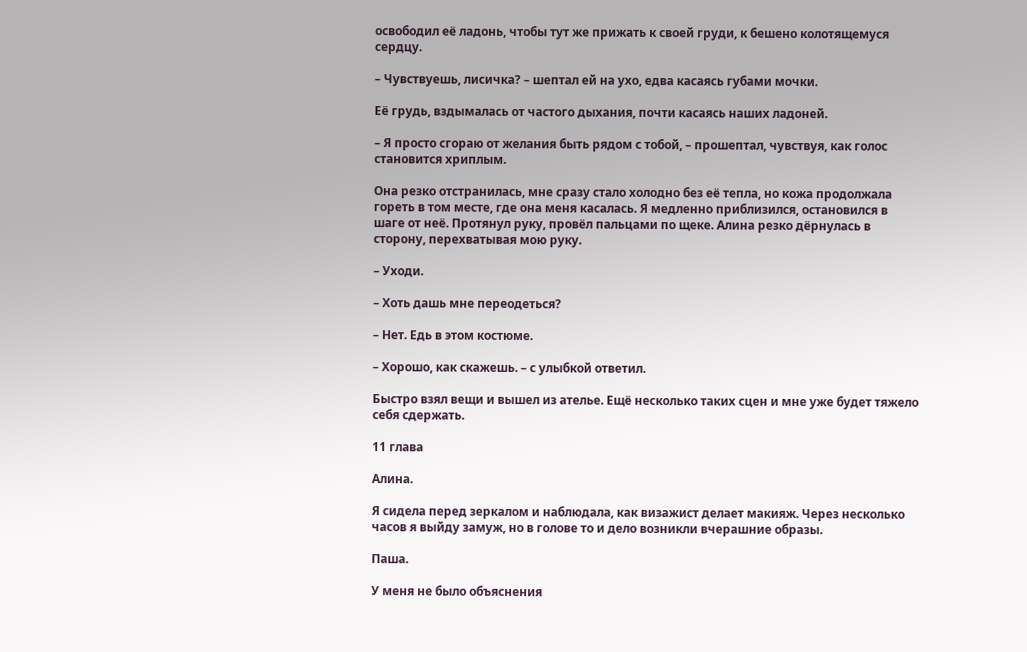освободил её ладонь, чтобы тут же прижать к своей груди, к бешено колотящемуся сердцу.

– Чувствуешь, лисичка? – шептал ей на ухо, едва касаясь губами мочки.

Её грудь, вздымалась от частого дыхания, почти касаясь наших ладоней.

– Я просто сгораю от желания быть рядом с тобой, – прошептал, чувствуя, как голос становится хриплым.

Она резко отстранилась, мне сразу стало холодно без её тепла, но кожа продолжала гореть в том месте, где она меня касалась. Я медленно приблизился, остановился в шаге от неё. Протянул руку, провёл пальцами по щеке. Алина резко дёрнулась в сторону, перехватывая мою руку.

– Уходи.

– Хоть дашь мне переодеться?

– Нет. Едь в этом костюме.

– Хорошо, как скажешь. – с улыбкой ответил.

Быстро взял вещи и вышел из ателье. Ещё несколько таких сцен и мне уже будет тяжело себя сдержать.

11 глава

Алина.

Я сидела перед зеркалом и наблюдала, как визажист делает макияж. Через несколько часов я выйду замуж, но в голове то и дело возникли вчерашние образы.

Паша.

У меня не было объяснения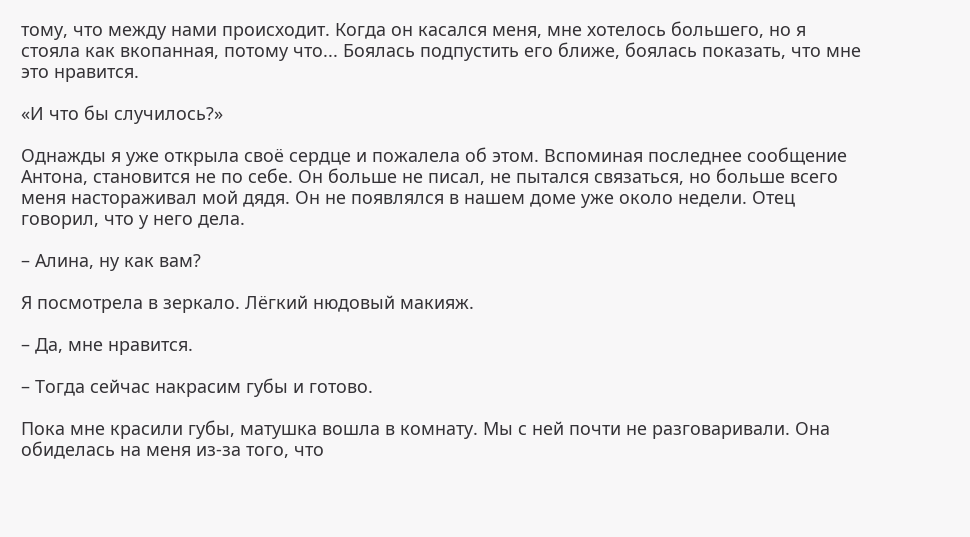тому, что между нами происходит. Когда он касался меня, мне хотелось большего, но я стояла как вкопанная, потому что... Боялась подпустить его ближе, боялась показать, что мне это нравится.

«И что бы случилось?»

Однажды я уже открыла своё сердце и пожалела об этом. Вспоминая последнее сообщение Антона, становится не по себе. Он больше не писал, не пытался связаться, но больше всего меня настораживал мой дядя. Он не появлялся в нашем доме уже около недели. Отец говорил, что у него дела.

– Алина, ну как вам?

Я посмотрела в зеркало. Лёгкий нюдовый макияж.

– Да, мне нравится.

– Тогда сейчас накрасим губы и готово.

Пока мне красили губы, матушка вошла в комнату. Мы с ней почти не разговаривали. Она обиделась на меня из-за того, что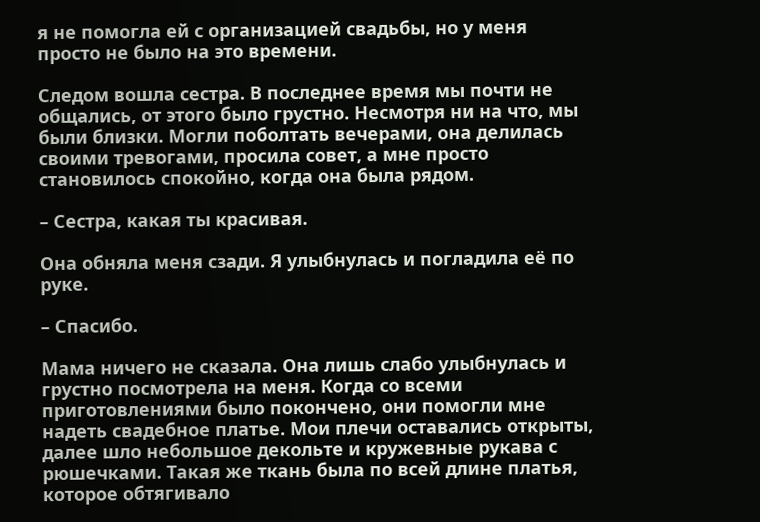я не помогла ей с организацией свадьбы, но у меня просто не было на это времени.

Следом вошла сестра. В последнее время мы почти не общались, от этого было грустно. Несмотря ни на что, мы были близки. Могли поболтать вечерами, она делилась своими тревогами, просила совет, а мне просто становилось спокойно, когда она была рядом.

– Сестра, какая ты красивая.

Она обняла меня сзади. Я улыбнулась и погладила её по руке.

– Спасибо.

Мама ничего не сказала. Она лишь слабо улыбнулась и грустно посмотрела на меня. Когда со всеми приготовлениями было покончено, они помогли мне надеть свадебное платье. Мои плечи оставались открыты, далее шло небольшое декольте и кружевные рукава с рюшечками. Такая же ткань была по всей длине платья, которое обтягивало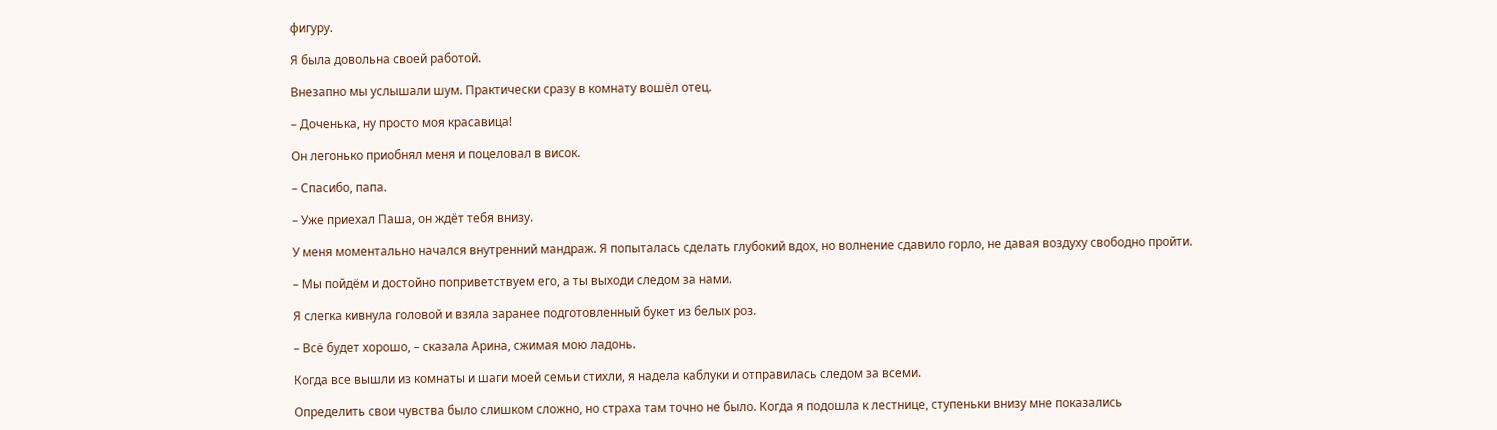фигуру.

Я была довольна своей работой.

Внезапно мы услышали шум. Практически сразу в комнату вошёл отец.

– Доченька, ну просто моя красавица!

Он легонько приобнял меня и поцеловал в висок.

– Спасибо, папа.

– Уже приехал Паша, он ждёт тебя внизу.

У меня моментально начался внутренний мандраж. Я попыталась сделать глубокий вдох, но волнение сдавило горло, не давая воздуху свободно пройти.

– Мы пойдём и достойно поприветствуем его, а ты выходи следом за нами.

Я слегка кивнула головой и взяла заранее подготовленный букет из белых роз.

– Всё будет хорошо, – сказала Арина, сжимая мою ладонь.

Когда все вышли из комнаты и шаги моей семьи стихли, я надела каблуки и отправилась следом за всеми.

Определить свои чувства было слишком сложно, но страха там точно не было. Когда я подошла к лестнице, ступеньки внизу мне показались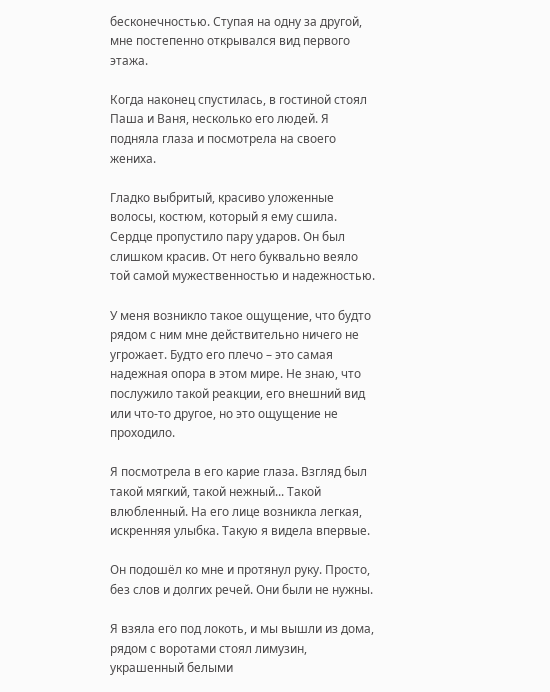бесконечностью. Ступая на одну за другой, мне постепенно открывался вид первого этажа.

Когда наконец спустилась, в гостиной стоял Паша и Ваня, несколько его людей. Я подняла глаза и посмотрела на своего жениха.

Гладко выбритый, красиво уложенные волосы, костюм, который я ему сшила. Сердце пропустило пару ударов. Он был слишком красив. От него буквально веяло той самой мужественностью и надежностью.

У меня возникло такое ощущение, что будто рядом с ним мне действительно ничего не угрожает. Будто его плечо – это самая надежная опора в этом мире. Не знаю, что послужило такой реакции, его внешний вид или что-то другое, но это ощущение не проходило.

Я посмотрела в его карие глаза. Взгляд был такой мягкий, такой нежный... Такой влюбленный. На его лице возникла легкая, искренняя улыбка. Такую я видела впервые.

Он подошёл ко мне и протянул руку. Просто, без слов и долгих речей. Они были не нужны.

Я взяла его под локоть, и мы вышли из дома, рядом с воротами стоял лимузин, украшенный белыми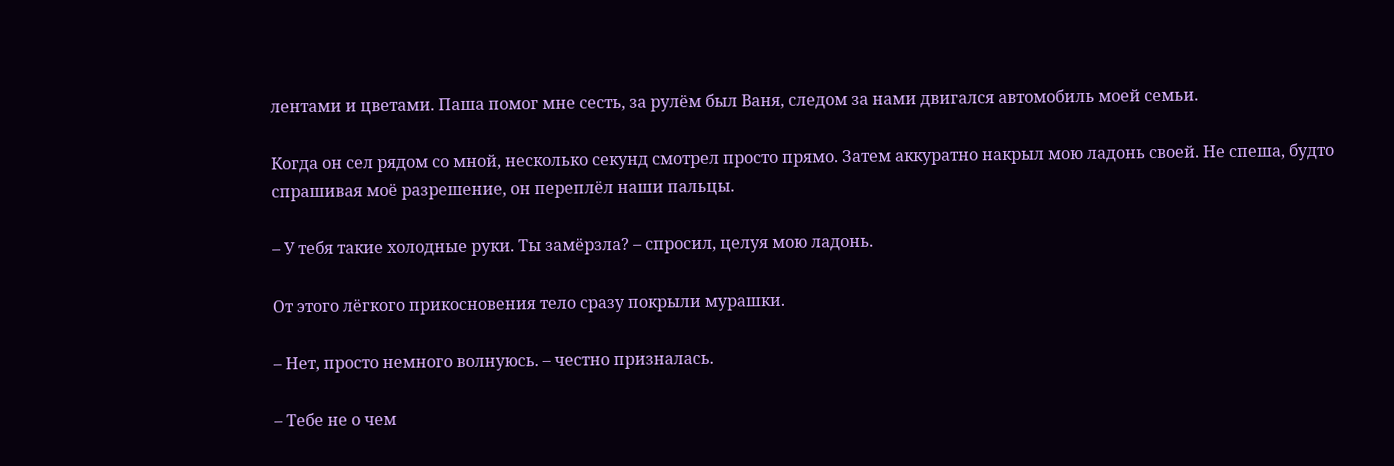лентами и цветами. Паша помог мне сесть, за рулём был Ваня, следом за нами двигался автомобиль моей семьи.

Когда он сел рядом со мной, несколько секунд смотрел просто прямо. Затем аккуратно накрыл мою ладонь своей. Не спеша, будто спрашивая моё разрешение, он переплёл наши пальцы.

– У тебя такие холодные руки. Ты замёрзла? – спросил, целуя мою ладонь.

От этого лёгкого прикосновения тело сразу покрыли мурашки.

– Нет, просто немного волнуюсь. – честно призналась.

– Тебе не о чем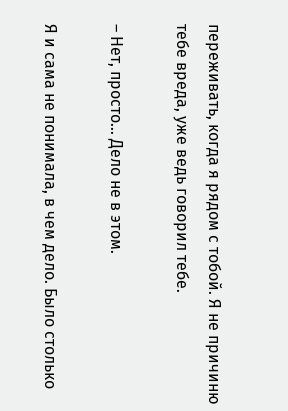переживать, когда я рядом с тобой. Я не причиню тебе вреда, уже ведь говорил тебе.

– Нет, просто... Дело не в этом.

Я и сама не понимала, в чем дело. Было столько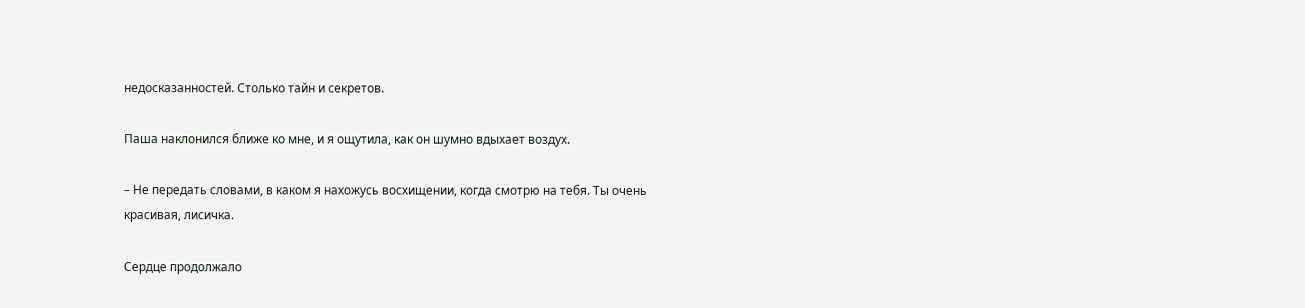недосказанностей. Столько тайн и секретов.

Паша наклонился ближе ко мне, и я ощутила, как он шумно вдыхает воздух.

– Не передать словами, в каком я нахожусь восхищении, когда смотрю на тебя. Ты очень красивая, лисичка.

Сердце продолжало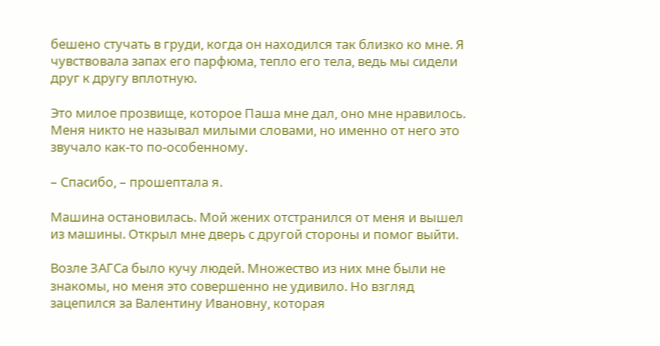бешено стучать в груди, когда он находился так близко ко мне. Я чувствовала запах его парфюма, тепло его тела, ведь мы сидели друг к другу вплотную.

Это милое прозвище, которое Паша мне дал, оно мне нравилось. Меня никто не называл милыми словами, но именно от него это звучало как-то по-особенному.

– Спасибо, – прошептала я.

Машина остановилась. Мой жених отстранился от меня и вышел из машины. Открыл мне дверь с другой стороны и помог выйти.

Возле ЗАГСа было кучу людей. Множество из них мне были не знакомы, но меня это совершенно не удивило. Но взгляд зацепился за Валентину Ивановну, которая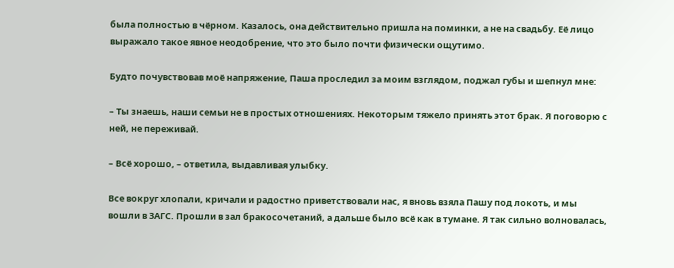была полностью в чёрном. Казалось, она действительно пришла на поминки, а не на свадьбу. Её лицо выражало такое явное неодобрение, что это было почти физически ощутимо.

Будто почувствовав моё напряжение, Паша проследил за моим взглядом, поджал губы и шепнул мне:

– Ты знаешь, наши семьи не в простых отношениях. Некоторым тяжело принять этот брак. Я поговорю с ней, не переживай.

– Всё хорошо, – ответила, выдавливая улыбку.

Все вокруг хлопали, кричали и радостно приветствовали нас, я вновь взяла Пашу под локоть, и мы вошли в ЗАГС. Прошли в зал бракосочетаний, а дальше было всё как в тумане. Я так сильно волновалась,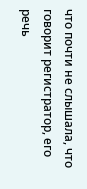что почти не слышала, что говорит регистратор, его речь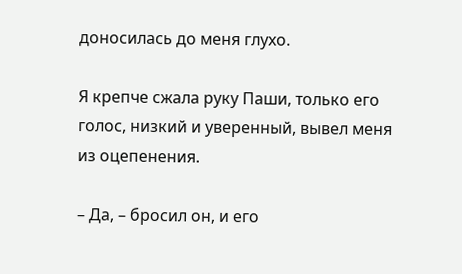доносилась до меня глухо.

Я крепче сжала руку Паши, только его голос, низкий и уверенный, вывел меня из оцепенения.

– Да, – бросил он, и его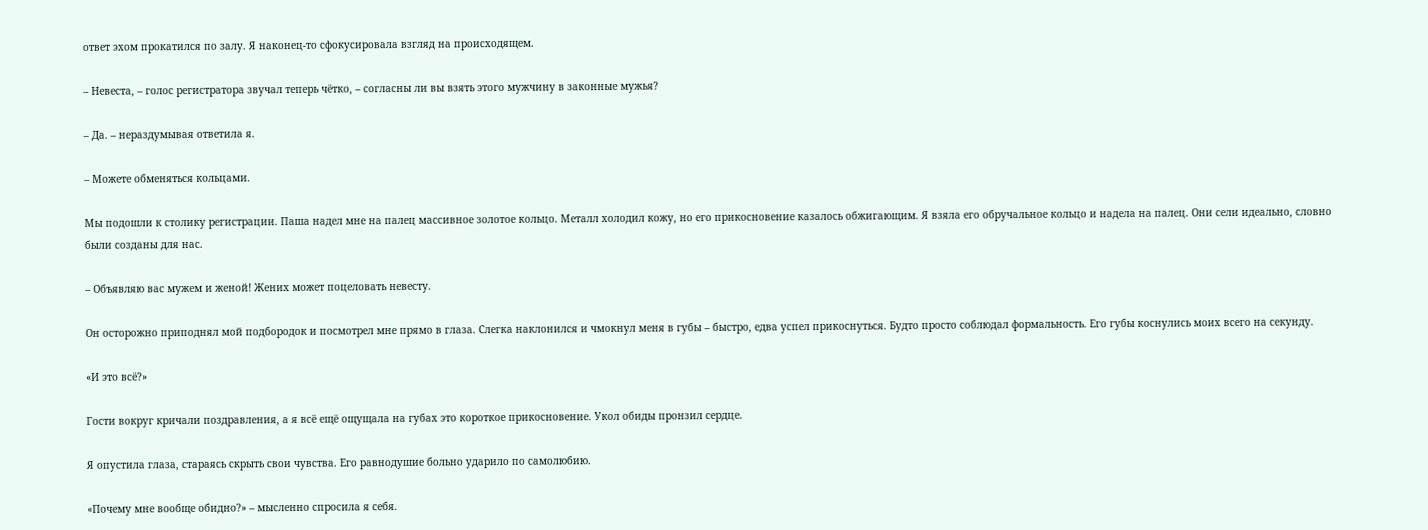ответ эхом прокатился по залу. Я наконец-то сфокусировала взгляд на происходящем.

– Невеста, – голос регистратора звучал теперь чётко, – согласны ли вы взять этого мужчину в законные мужья?

– Да. – нераздумывая ответила я.

– Можете обменяться кольцами.

Мы подошли к столику регистрации. Паша надел мне на палец массивное золотое кольцо. Металл холодил кожу, но его прикосновение казалось обжигающим. Я взяла его обручальное кольцо и надела на палец. Они сели идеально, словно были созданы для нас.

– Объявляю вас мужем и женой! Жених может поцеловать невесту.

Он осторожно приподнял мой подбородок и посмотрел мне прямо в глаза. Слегка наклонился и чмокнул меня в губы – быстро, едва успел прикоснуться. Будто просто соблюдал формальность. Его губы коснулись моих всего на секунду.

«И это всё?»

Гости вокруг кричали поздравления, а я всё ещё ощущала на губах это короткое прикосновение. Укол обиды пронзил сердце.

Я опустила глаза, стараясь скрыть свои чувства. Его равнодушие больно ударило по самолюбию.

«Почему мне вообще обидно?» – мысленно спросила я себя.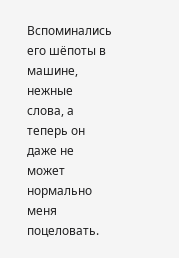Вспоминались его шёпоты в машине, нежные слова, а теперь он даже не может нормально меня поцеловать.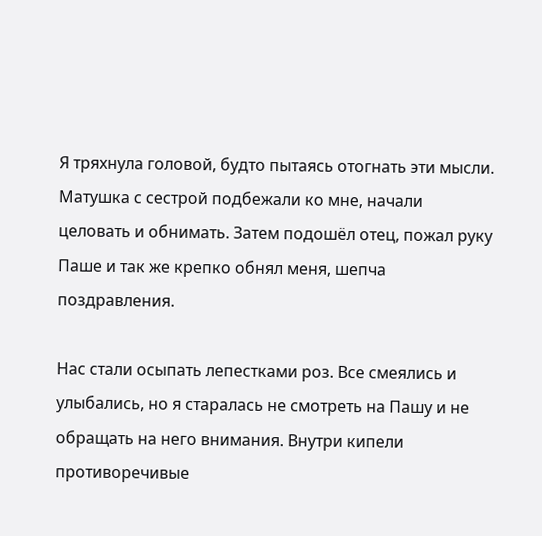Я тряхнула головой, будто пытаясь отогнать эти мысли. Матушка с сестрой подбежали ко мне, начали целовать и обнимать. Затем подошёл отец, пожал руку Паше и так же крепко обнял меня, шепча поздравления.

Нас стали осыпать лепестками роз. Все смеялись и улыбались, но я старалась не смотреть на Пашу и не обращать на него внимания. Внутри кипели противоречивые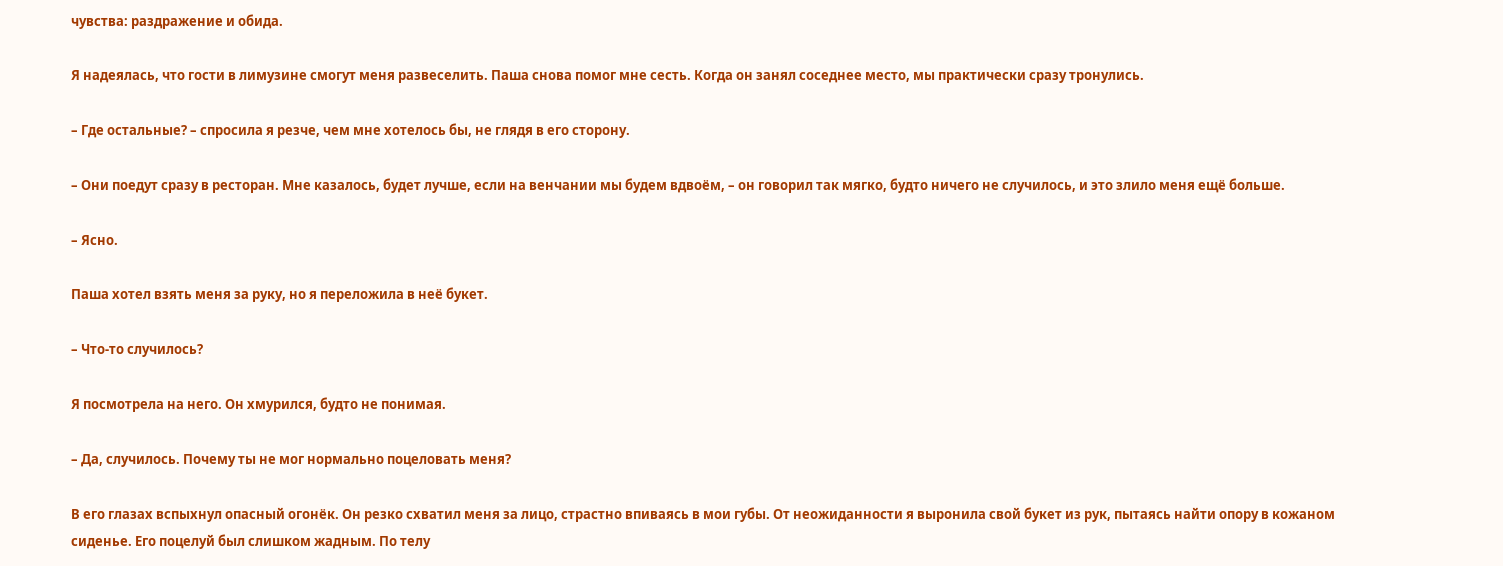чувства: раздражение и обида.

Я надеялась, что гости в лимузине смогут меня развеселить. Паша снова помог мне сесть. Когда он занял соседнее место, мы практически сразу тронулись.

– Где остальные? – спросила я резче, чем мне хотелось бы, не глядя в его сторону.

– Они поедут сразу в ресторан. Мне казалось, будет лучше, если на венчании мы будем вдвоём, – он говорил так мягко, будто ничего не случилось, и это злило меня ещё больше.

– Ясно.

Паша хотел взять меня за руку, но я переложила в неё букет.

– Что-то случилось?

Я посмотрела на него. Он хмурился, будто не понимая.

– Да, случилось. Почему ты не мог нормально поцеловать меня?

В его глазах вспыхнул опасный огонёк. Он резко схватил меня за лицо, страстно впиваясь в мои губы. От неожиданности я выронила свой букет из рук, пытаясь найти опору в кожаном сиденье. Его поцелуй был слишком жадным. По телу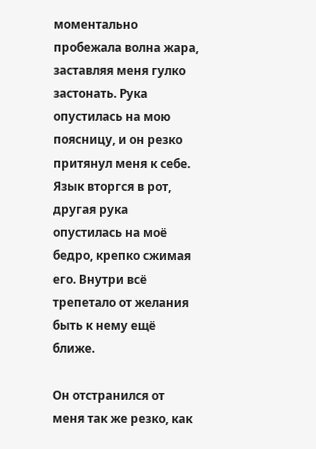моментально пробежала волна жара, заставляя меня гулко застонать. Рука опустилась на мою поясницу, и он резко притянул меня к себе. Язык вторгся в рот, другая рука опустилась на моё бедро, крепко сжимая его. Внутри всё трепетало от желания быть к нему ещё ближе.

Он отстранился от меня так же резко, как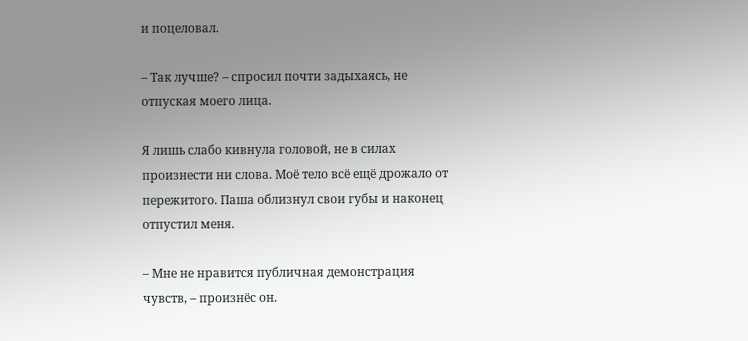и поцеловал.

– Так лучше? – спросил почти задыхаясь, не отпуская моего лица.

Я лишь слабо кивнула головой, не в силах произнести ни слова. Моё тело всё ещё дрожало от пережитого. Паша облизнул свои губы и наконец отпустил меня.

– Мне не нравится публичная демонстрация чувств, – произнёс он.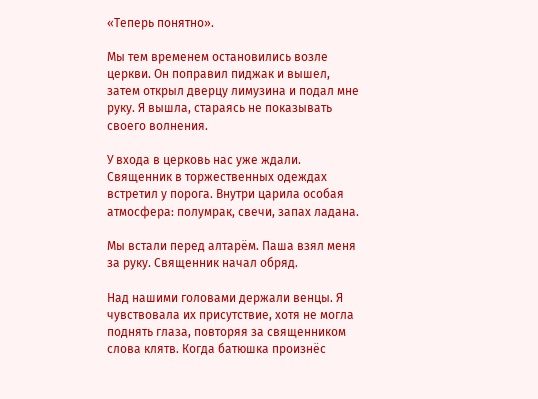«Теперь понятно».

Мы тем временем остановились возле церкви. Он поправил пиджак и вышел, затем открыл дверцу лимузина и подал мне руку. Я вышла, стараясь не показывать своего волнения.

У входа в церковь нас уже ждали. Священник в торжественных одеждах встретил у порога. Внутри царила особая атмосфера: полумрак, свечи, запах ладана.

Мы встали перед алтарём. Паша взял меня за руку. Священник начал обряд.

Над нашими головами держали венцы. Я чувствовала их присутствие, хотя не могла поднять глаза, повторяя за священником слова клятв. Когда батюшка произнёс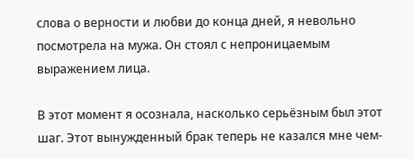слова о верности и любви до конца дней, я невольно посмотрела на мужа. Он стоял с непроницаемым выражением лица.

В этот момент я осознала, насколько серьёзным был этот шаг. Этот вынужденный брак теперь не казался мне чем-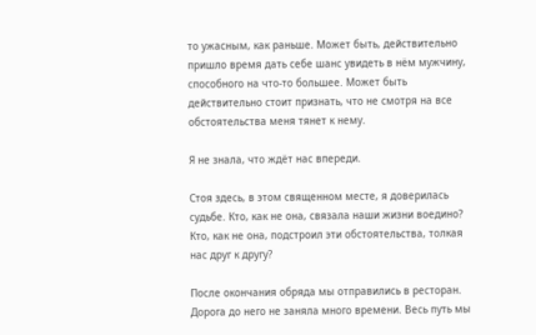то ужасным, как раньше. Может быть, действительно пришло время дать себе шанс увидеть в нём мужчину, способного на что-то большее. Может быть действительно стоит признать, что не смотря на все обстоятельства меня тянет к нему.

Я не знала, что ждёт нас впереди.

Стоя здесь, в этом священном месте, я доверилась судьбе. Кто, как не она, связала наши жизни воедино? Кто, как не она, подстроил эти обстоятельства, толкая нас друг к другу?

После окончания обряда мы отправились в ресторан. Дорога до него не заняла много времени. Весь путь мы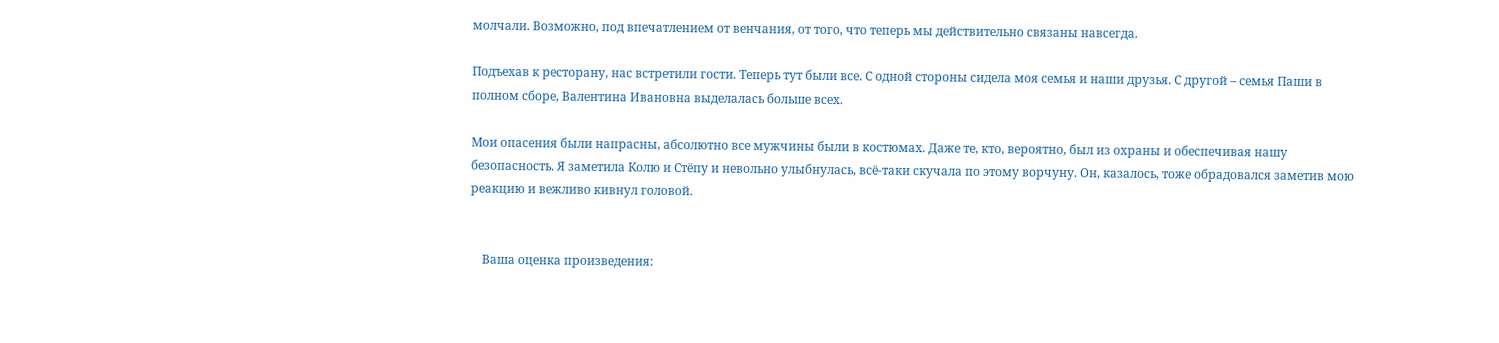молчали. Возможно, под впечатлением от венчания, от того, что теперь мы действительно связаны навсегда.

Подъехав к ресторану, нас встретили гости. Теперь тут были все. С одной стороны сидела моя семья и наши друзья. С другой – семья Паши в полном сборе, Валентина Ивановна выделалась больше всех.

Мои опасения были напрасны, абсолютно все мужчины были в костюмах. Даже те, кто, вероятно, был из охраны и обеспечивая нашу безопасность. Я заметила Колю и Стёпу и невольно улыбнулась, всё-таки скучала по этому ворчуну. Он, казалось, тоже обрадовался заметив мою реакцию и вежливо кивнул головой.


    Ваша оценка произведения: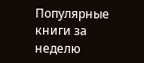Популярные книги за неделю